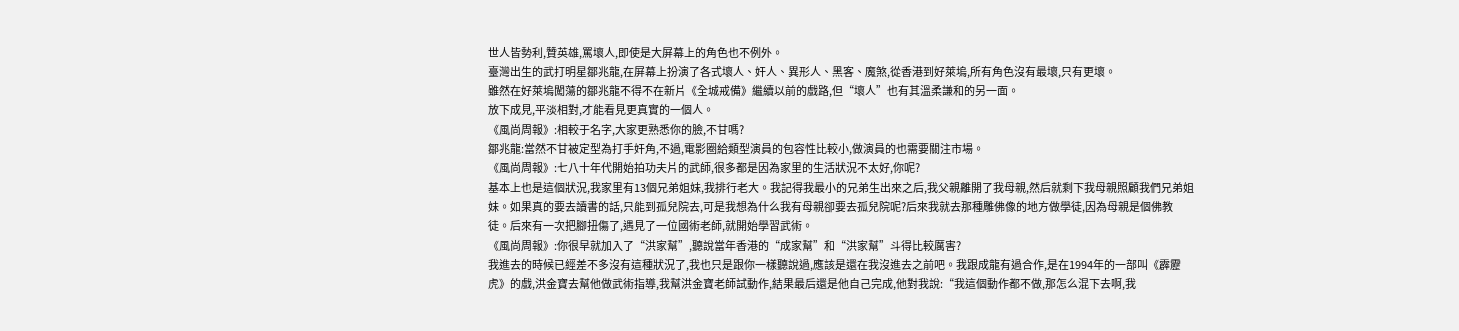世人皆勢利,贊英雄,罵壞人,即使是大屏幕上的角色也不例外。
臺灣出生的武打明星鄒兆龍,在屏幕上扮演了各式壞人、奸人、異形人、黑客、魔煞,從香港到好萊塢,所有角色沒有最壞,只有更壞。
雖然在好萊塢闖蕩的鄒兆龍不得不在新片《全城戒備》繼續以前的戲路,但“壞人”也有其溫柔謙和的另一面。
放下成見,平淡相對,才能看見更真實的一個人。
《風尚周報》:相較于名字,大家更熟悉你的臉,不甘嗎?
鄒兆龍:當然不甘被定型為打手奸角,不過,電影圈給類型演員的包容性比較小,做演員的也需要關注市場。
《風尚周報》:七八十年代開始拍功夫片的武師,很多都是因為家里的生活狀況不太好,你呢?
基本上也是這個狀況,我家里有13個兄弟姐妹,我排行老大。我記得我最小的兄弟生出來之后,我父親離開了我母親,然后就剩下我母親照顧我們兄弟姐妹。如果真的要去讀書的話,只能到孤兒院去,可是我想為什么我有母親卻要去孤兒院呢?后來我就去那種雕佛像的地方做學徒,因為母親是個佛教徒。后來有一次把腳扭傷了,遇見了一位國術老師,就開始學習武術。
《風尚周報》:你很早就加入了“洪家幫”,聽說當年香港的“成家幫”和“洪家幫”斗得比較厲害?
我進去的時候已經差不多沒有這種狀況了,我也只是跟你一樣聽說過,應該是還在我沒進去之前吧。我跟成龍有過合作,是在1994年的一部叫《霹靂虎》的戲,洪金寶去幫他做武術指導,我幫洪金寶老師試動作,結果最后還是他自己完成,他對我說:“我這個動作都不做,那怎么混下去啊,我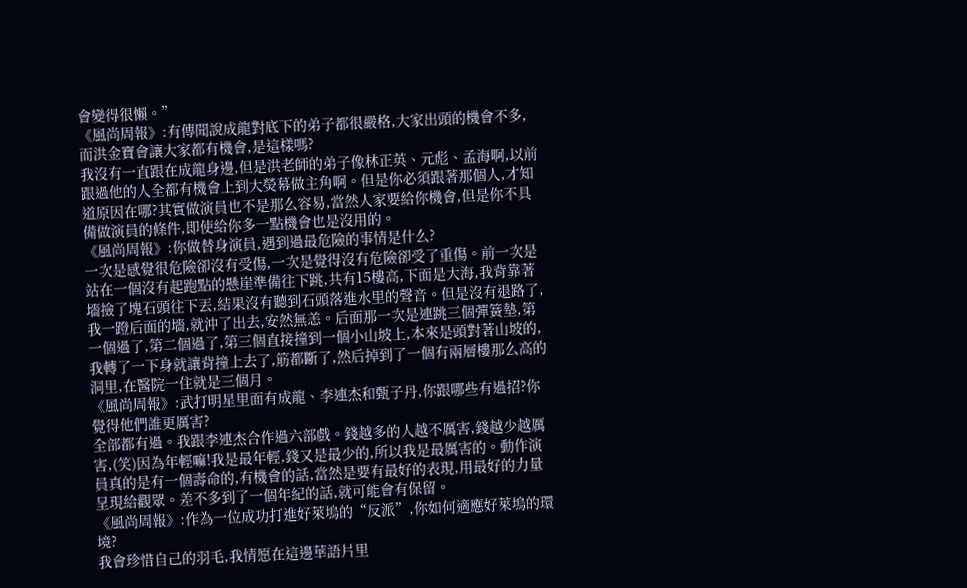會變得很懶。”
《風尚周報》:有傳聞說成龍對底下的弟子都很嚴格,大家出頭的機會不多,而洪金寶會讓大家都有機會,是這樣嗎?
我沒有一直跟在成龍身邊,但是洪老師的弟子像林正英、元彪、孟海啊,以前跟過他的人全都有機會上到大熒幕做主角啊。但是你必須跟著那個人,才知道原因在哪?其實做演員也不是那么容易,當然人家要給你機會,但是你不具備做演員的條件,即使給你多一點機會也是沒用的。
《風尚周報》:你做替身演員,遇到過最危險的事情是什么?
一次是感覺很危險卻沒有受傷,一次是覺得沒有危險卻受了重傷。前一次是站在一個沒有起跑點的懸崖準備往下跳,共有15樓高,下面是大海,我背靠著墻撿了塊石頭往下丟,結果沒有聽到石頭落進水里的聲音。但是沒有退路了,我一蹬后面的墻,就沖了出去,安然無恙。后面那一次是連跳三個彈簧墊,第一個過了,第二個過了,第三個直接撞到一個小山坡上,本來是頭對著山坡的,我轉了一下身就讓背撞上去了,筋都斷了,然后掉到了一個有兩層樓那么高的洞里,在醫院一住就是三個月。
《風尚周報》:武打明星里面有成龍、李連杰和甄子丹,你跟哪些有過招?你覺得他們誰更厲害?
全部都有過。我跟李連杰合作過六部戲。錢越多的人越不厲害,錢越少越厲害,(笑)因為年輕嘛!我是最年輕,錢又是最少的,所以我是最厲害的。動作演員真的是有一個壽命的,有機會的話,當然是要有最好的表現,用最好的力量呈現給觀眾。差不多到了一個年紀的話,就可能會有保留。
《風尚周報》:作為一位成功打進好萊塢的“反派”,你如何適應好萊塢的環境?
我會珍惜自己的羽毛,我情愿在這邊華語片里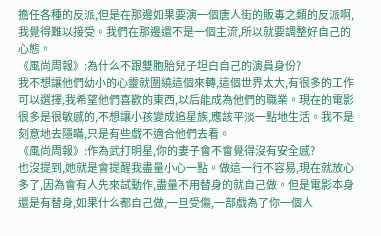擔任各種的反派,但是在那邊如果要演一個唐人街的販毒之類的反派啊,我覺得難以接受。我們在那邊還不是一個主流,所以就要調整好自己的心態。
《風尚周報》:為什么不跟雙胞胎兒子坦白自己的演員身份?
我不想讓他們幼小的心靈就圍繞這個來轉,這個世界太大,有很多的工作可以選擇,我希望他們喜歡的東西,以后能成為他們的職業。現在的電影很多是很敏感的,不想讓小孩變成追星族,應該平淡一點地生活。我不是刻意地去隱瞞,只是有些戲不適合他們去看。
《風尚周報》:作為武打明星,你的妻子會不會覺得沒有安全感?
也沒提到,她就是會提醒我盡量小心一點。做這一行不容易,現在就放心多了,因為會有人先來試動作,盡量不用替身的就自己做。但是電影本身還是有替身,如果什么都自己做,一旦受傷,一部戲為了你一個人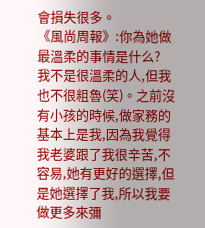會損失很多。
《風尚周報》:你為她做最溫柔的事情是什么?
我不是很溫柔的人,但我也不很粗魯(笑)。之前沒有小孩的時候,做家務的基本上是我,因為我覺得我老婆跟了我很辛苦,不容易,她有更好的選擇,但是她選擇了我,所以我要做更多來彌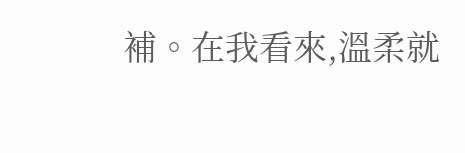補。在我看來,溫柔就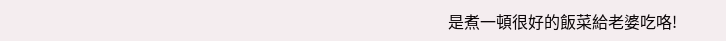是煮一頓很好的飯菜給老婆吃咯!